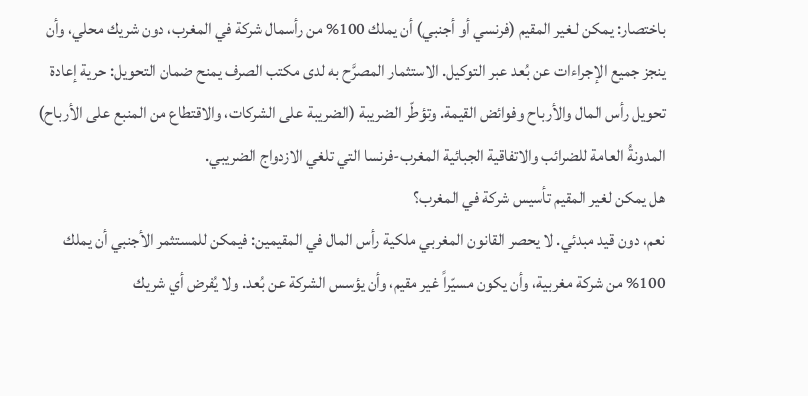باختصار: يمكن لـغير المقيم (فرنسي أو أجنبي) أن يملك 100% من رأسمال شركة في المغرب، دون شريك محلي، وأن ينجز جميع الإجراءات عن بُعد عبر التوكيل. الاستثمار المصرَّح به لدى مكتب الصرف يمنح ضمان التحويل: حرية إعادة تحويل رأس المال والأرباح وفوائض القيمة. وتؤطّر الضريبة (الضريبة على الشركات، والاقتطاع من المنبع على الأرباح) المدونةُ العامة للضرائب والاتفاقية الجبائية المغرب-فرنسا التي تلغي الازدواج الضريبي.
هل يمكن لغير المقيم تأسيس شركة في المغرب؟
نعم، دون قيد مبدئي. لا يحصر القانون المغربي ملكية رأس المال في المقيمين: فيمكن للمستثمر الأجنبي أن يملك 100% من شركة مغربية، وأن يكون مسيّراً غير مقيم، وأن يؤسس الشركة عن بُعد. ولا يُفرض أي شريك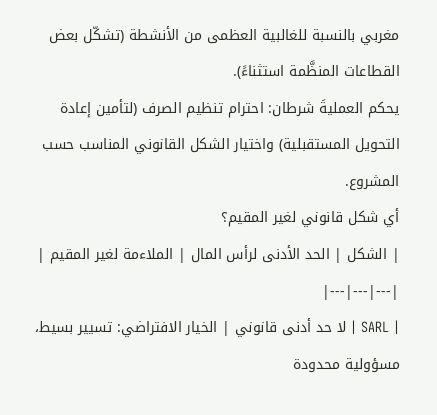مغربي بالنسبة للغالبية العظمى من الأنشطة (تشكّل بعض القطاعات المنظَّمة استثناءً).
يحكم العمليةَ شرطان: احترام تنظيم الصرف (لتأمين إعادة التحويل المستقبلية) واختيار الشكل القانوني المناسب حسب المشروع.
أي شكل قانوني لغير المقيم؟
| الشكل | الحد الأدنى لرأس المال | الملاءمة لغير المقيم |
|---|---|---|
| SARL | لا حد أدنى قانوني | الخيار الافتراضي: تسيير بسيط، مسؤولية محدودة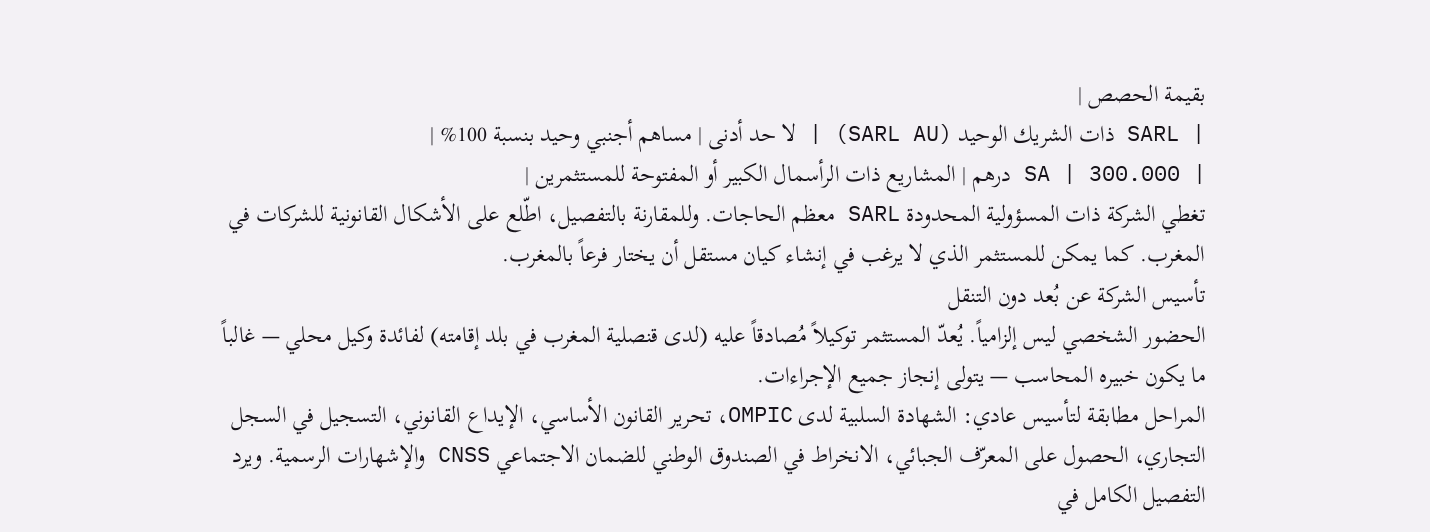بقيمة الحصص |
| SARL ذات الشريك الوحيد (SARL AU) | لا حد أدنى | مساهم أجنبي وحيد بنسبة 100% |
| SA | 300.000 درهم | المشاريع ذات الرأسمال الكبير أو المفتوحة للمستثمرين |
تغطي الشركة ذات المسؤولية المحدودة SARL معظم الحاجات. وللمقارنة بالتفصيل، اطّلع على الأشكال القانونية للشركات في المغرب. كما يمكن للمستثمر الذي لا يرغب في إنشاء كيان مستقل أن يختار فرعاً بالمغرب.
تأسيس الشركة عن بُعد دون التنقل
الحضور الشخصي ليس إلزامياً. يُعدّ المستثمر توكيلاً مُصادقاً عليه (لدى قنصلية المغرب في بلد إقامته) لفائدة وكيل محلي — غالباً ما يكون خبيره المحاسب — يتولى إنجاز جميع الإجراءات.
المراحل مطابقة لتأسيس عادي: الشهادة السلبية لدى OMPIC، تحرير القانون الأساسي، الإيداع القانوني، التسجيل في السجل التجاري، الحصول على المعرّف الجبائي، الانخراط في الصندوق الوطني للضمان الاجتماعي CNSS والإشهارات الرسمية. ويرد التفصيل الكامل في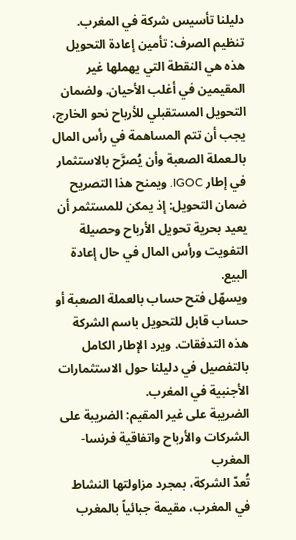دليلنا تأسيس شركة في المغرب.
تنظيم الصرف: تأمين إعادة التحويل
هذه هي النقطة التي يهملها غير المقيمين في أغلب الأحيان. ولضمان التحويل المستقبلي للأرباح نحو الخارج، يجب أن تتم المساهمة في رأس المال بالـعملة الصعبة وأن يُصرَّح بالاستثمار في إطار IGOC. ويمنح هذا التصريح ضمان التحويل: إذ يمكن للمستثمر أن يعيد بحرية تحويل الأرباح وحصيلة التفويت ورأس المال في حال إعادة البيع.
ويسهّل فتح حساب بالعملة الصعبة أو حساب قابل للتحويل باسم الشركة هذه التدفقات. ويرد الإطار الكامل بالتفصيل في دليلنا حول الاستثمارات الأجنبية في المغرب.
الضريبة على غير المقيم: الضريبة على الشركات والأرباح واتفاقية فرنسا-المغرب
تُعدّ الشركة، بمجرد مزاولتها النشاط في المغرب، مقيمة جبائياً بالمغرب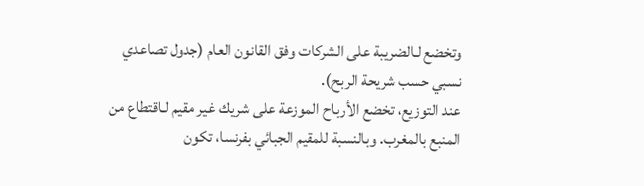وتخضع لـالضريبة على الشركات وفق القانون العام (جدول تصاعدي نسبي حسب شريحة الربح).
عند التوزيع، تخضع الأرباح الموزعة على شريك غير مقيم لـاقتطاع من المنبع بالمغرب. وبالنسبة للمقيم الجبائي بفرنسا، تكون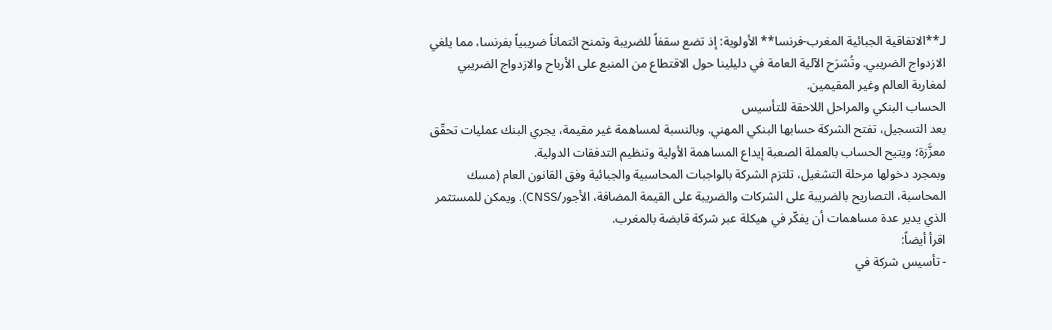لـ**الاتفاقية الجبائية المغرب-فرنسا** الأولوية: إذ تضع سقفاً للضريبة وتمنح ائتماناً ضريبياً بفرنسا، مما يلغي الازدواج الضريبي. وتُشرَح الآلية العامة في دليلينا حول الاقتطاع من المنبع على الأرباح والازدواج الضريبي لمغاربة العالم وغير المقيمين.
الحساب البنكي والمراحل اللاحقة للتأسيس
بعد التسجيل، تفتح الشركة حسابها البنكي المهني. وبالنسبة لمساهمة غير مقيمة، يجري البنك عمليات تحقّق معزَّزة؛ ويتيح الحساب بالعملة الصعبة إيداع المساهمة الأولية وتنظيم التدفقات الدولية.
وبمجرد دخولها مرحلة التشغيل، تلتزم الشركة بالواجبات المحاسبية والجبائية وفق القانون العام (مسك المحاسبة، التصاريح بالضريبة على الشركات والضريبة على القيمة المضافة، الأجور/CNSS). ويمكن للمستثمر الذي يدير عدة مساهمات أن يفكّر في هيكلة عبر شركة قابضة بالمغرب.
اقرأ أيضاً:
- تأسيس شركة في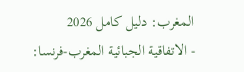المغرب: دليل كامل 2026
- الاتفاقية الجبائية المغرب-فرنسا: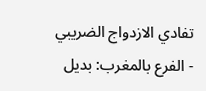تفادي الازدواج الضريبي
- الفرع بالمغرب: بديل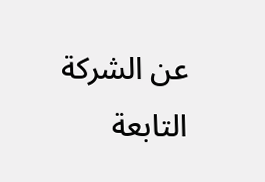عن الشركة التابعة